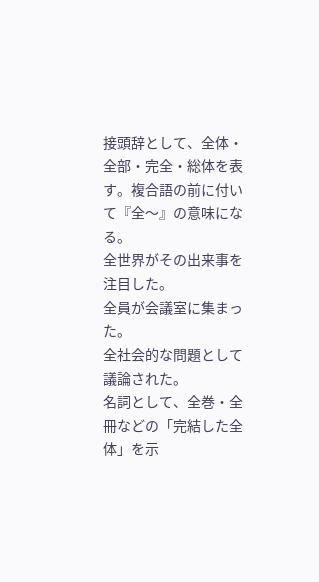接頭辞として、全体・全部・完全・総体を表す。複合語の前に付いて『全〜』の意味になる。
全世界がその出来事を注目した。
全員が会議室に集まった。
全社会的な問題として議論された。
名詞として、全巻・全冊などの「完結した全体」を示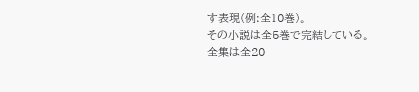す表現(例:全10巻)。
その小説は全5巻で完結している。
全集は全20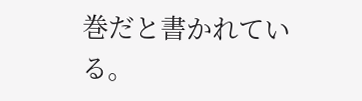巻だと書かれている。